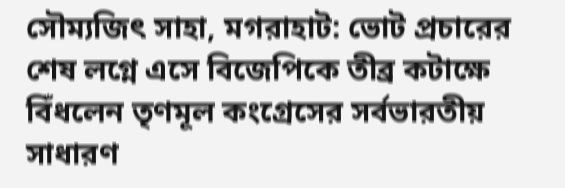সৌম্যজিৎ সাহা, মগরাহাট: ভোট প্রচারের শেষ লগ্নে এসে বিজেপিকে তীব্র কটাক্ষে বিঁধলেন তৃণমূল কংগ্রেসের সর্বভারতীয় সাধারণ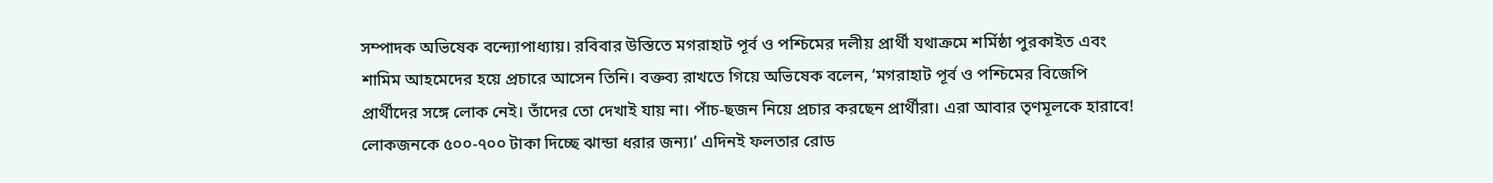সম্পাদক অভিষেক বন্দ্যোপাধ্যায়। রবিবার উস্তিতে মগরাহাট পূর্ব ও পশ্চিমের দলীয় প্রার্থী যথাক্রমে শর্মিষ্ঠা পুরকাইত এবং শামিম আহমেদের হয়ে প্রচারে আসেন তিনি। বক্তব্য রাখতে গিয়ে অভিষেক বলেন, ‘মগরাহাট পূর্ব ও পশ্চিমের বিজেপি প্রার্থীদের সঙ্গে লোক নেই। তাঁদের তো দেখাই যায় না। পাঁচ-ছজন নিয়ে প্রচার করছেন প্রার্থীরা। এরা আবার তৃণমূলকে হারাবে! লোকজনকে ৫০০-৭০০ টাকা দিচ্ছে ঝান্ডা ধরার জন্য।’ এদিনই ফলতার রোড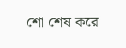শো শেষ করে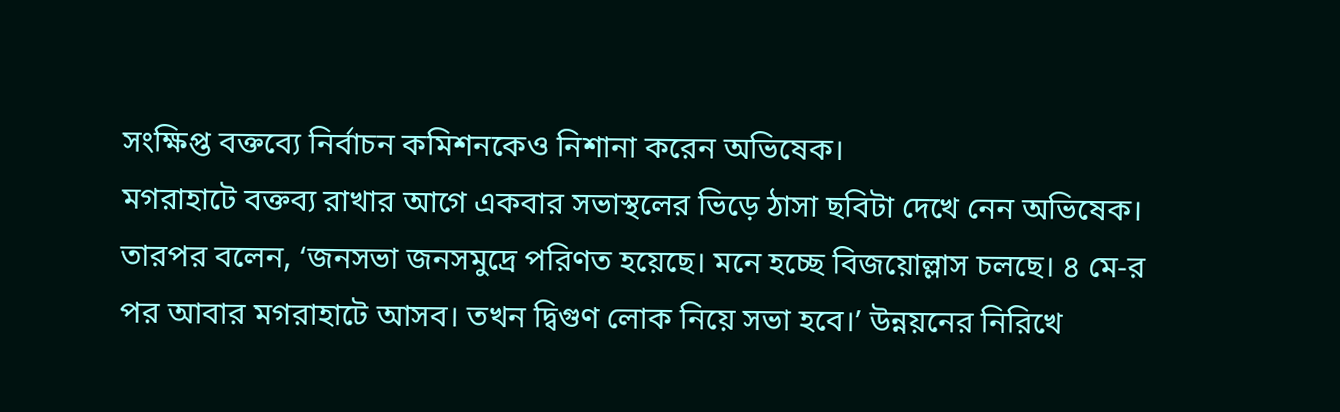সংক্ষিপ্ত বক্তব্যে নির্বাচন কমিশনকেও নিশানা করেন অভিষেক।
মগরাহাটে বক্তব্য রাখার আগে একবার সভাস্থলের ভিড়ে ঠাসা ছবিটা দেখে নেন অভিষেক। তারপর বলেন, ‘জনসভা জনসমুদ্রে পরিণত হয়েছে। মনে হচ্ছে বিজয়োল্লাস চলছে। ৪ মে-র পর আবার মগরাহাটে আসব। তখন দ্বিগুণ লোক নিয়ে সভা হবে।’ উন্নয়নের নিরিখে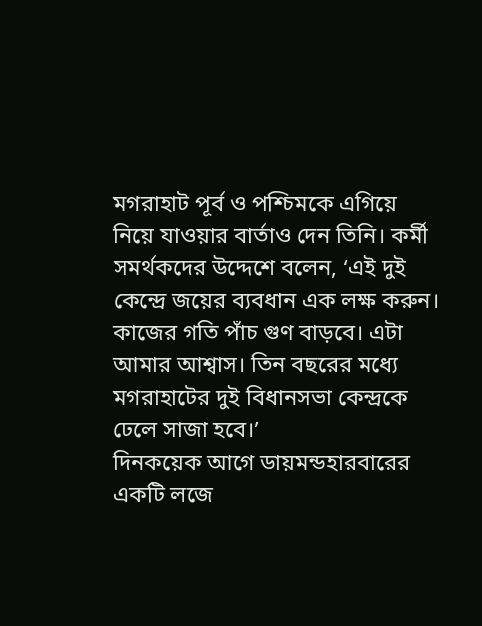মগরাহাট পূর্ব ও পশ্চিমকে এগিয়ে নিয়ে যাওয়ার বার্তাও দেন তিনি। কর্মী সমর্থকদের উদ্দেশে বলেন, ‘এই দুই কেন্দ্রে জয়ের ব্যবধান এক লক্ষ করুন। কাজের গতি পাঁচ গুণ বাড়বে। এটা আমার আশ্বাস। তিন বছরের মধ্যে মগরাহাটের দুই বিধানসভা কেন্দ্রকে ঢেলে সাজা হবে।’
দিনকয়েক আগে ডায়মন্ডহারবারের একটি লজে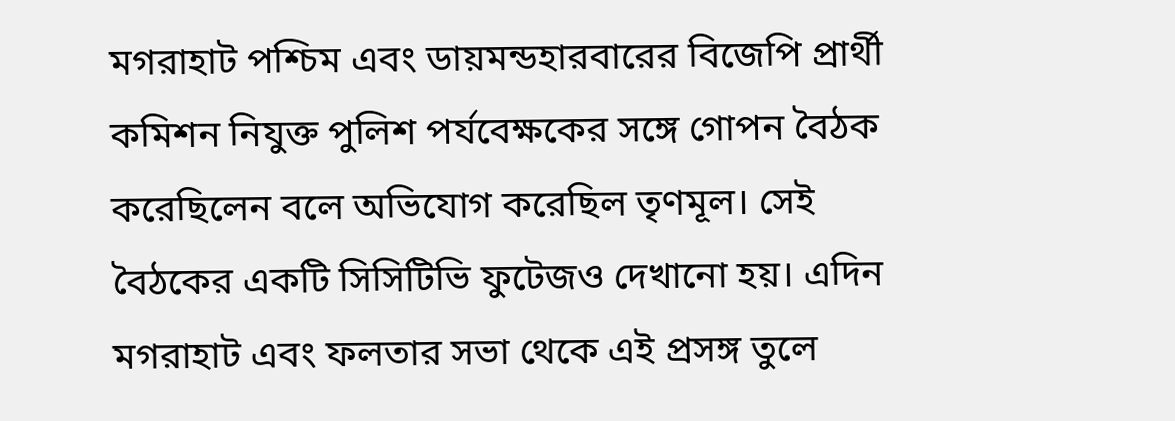মগরাহাট পশ্চিম এবং ডায়মন্ডহারবারের বিজেপি প্রার্থী কমিশন নিযুক্ত পুলিশ পর্যবেক্ষকের সঙ্গে গোপন বৈঠক করেছিলেন বলে অভিযোগ করেছিল তৃণমূল। সেই বৈঠকের একটি সিসিটিভি ফুটেজও দেখানো হয়। এদিন মগরাহাট এবং ফলতার সভা থেকে এই প্রসঙ্গ তুলে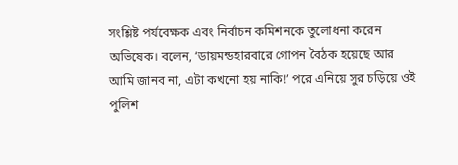সংশ্লিষ্ট পর্যবেক্ষক এবং নির্বাচন কমিশনকে তুলোধনা করেন অভিষেক। বলেন, ‘ডায়মন্ডহারবারে গোপন বৈঠক হয়েছে আর আমি জানব না, এটা কখনো হয় নাকি!’ পরে এনিয়ে সুর চড়িয়ে ওই পুলিশ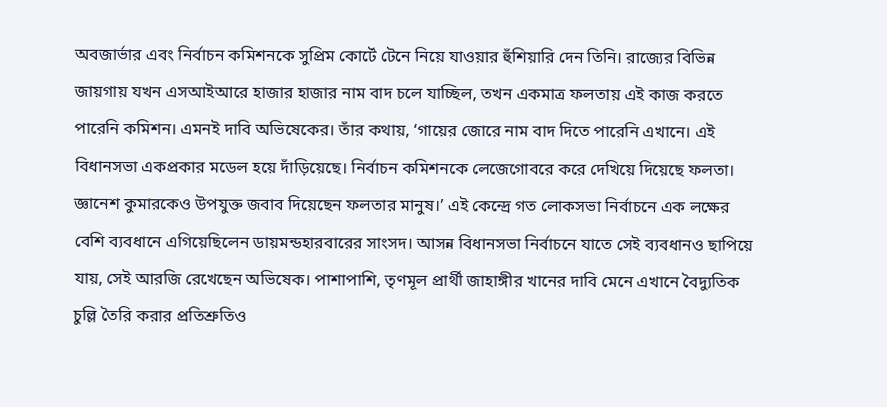অবজার্ভার এবং নির্বাচন কমিশনকে সুপ্রিম কোর্টে টেনে নিয়ে যাওয়ার হুঁশিয়ারি দেন তিনি। রাজ্যের বিভিন্ন জায়গায় যখন এসআইআরে হাজার হাজার নাম বাদ চলে যাচ্ছিল, তখন একমাত্র ফলতায় এই কাজ করতে পারেনি কমিশন। এমনই দাবি অভিষেকের। তাঁর কথায়, ‘গায়ের জোরে নাম বাদ দিতে পারেনি এখানে। এই বিধানসভা একপ্রকার মডেল হয়ে দাঁড়িয়েছে। নির্বাচন কমিশনকে লেজেগোবরে করে দেখিয়ে দিয়েছে ফলতা। জ্ঞানেশ কুমারকেও উপযুক্ত জবাব দিয়েছেন ফলতার মানুষ।’ এই কেন্দ্রে গত লোকসভা নির্বাচনে এক লক্ষের বেশি ব্যবধানে এগিয়েছিলেন ডায়মন্ডহারবারের সাংসদ। আসন্ন বিধানসভা নির্বাচনে যাতে সেই ব্যবধানও ছাপিয়ে যায়, সেই আরজি রেখেছেন অভিষেক। পাশাপাশি, তৃণমূল প্রার্থী জাহাঙ্গীর খানের দাবি মেনে এখানে বৈদ্যুতিক চুল্লি তৈরি করার প্রতিশ্রুতিও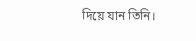দিয়ে যান তিনি।